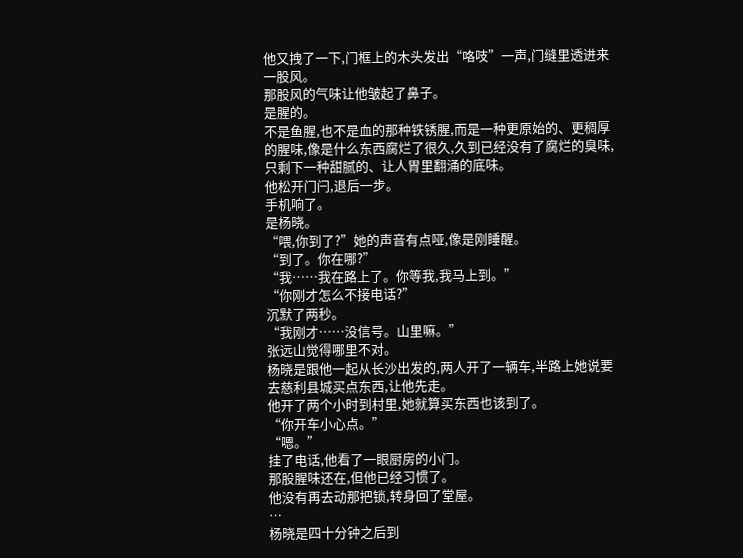他又拽了一下,门框上的木头发出“咯吱”一声,门缝里透进来一股风。
那股风的气味让他皱起了鼻子。
是腥的。
不是鱼腥,也不是血的那种铁锈腥,而是一种更原始的、更稠厚的腥味,像是什么东西腐烂了很久,久到已经没有了腐烂的臭味,只剩下一种甜腻的、让人胃里翻涌的底味。
他松开门闩,退后一步。
手机响了。
是杨晓。
“喂,你到了?”她的声音有点哑,像是刚睡醒。
“到了。你在哪?”
“我……我在路上了。你等我,我马上到。”
“你刚才怎么不接电话?”
沉默了两秒。
“我刚才……没信号。山里嘛。”
张远山觉得哪里不对。
杨晓是跟他一起从长沙出发的,两人开了一辆车,半路上她说要去慈利县城买点东西,让他先走。
他开了两个小时到村里,她就算买东西也该到了。
“你开车小心点。”
“嗯。”
挂了电话,他看了一眼厨房的小门。
那股腥味还在,但他已经习惯了。
他没有再去动那把锁,转身回了堂屋。
…
杨晓是四十分钟之后到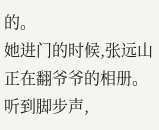的。
她进门的时候,张远山正在翻爷爷的相册。
听到脚步声,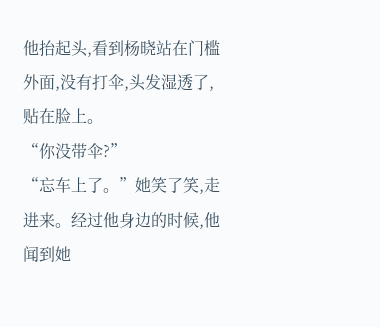他抬起头,看到杨晓站在门槛外面,没有打伞,头发湿透了,贴在脸上。
“你没带伞?”
“忘车上了。”她笑了笑,走进来。经过他身边的时候,他闻到她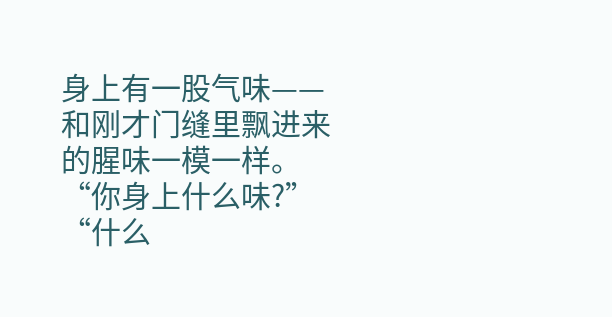身上有一股气味——和刚才门缝里飘进来的腥味一模一样。
“你身上什么味?”
“什么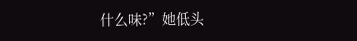什么味?”她低头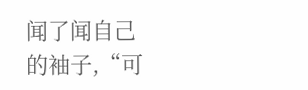闻了闻自己的袖子,“可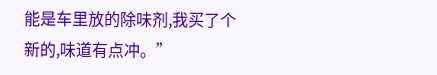能是车里放的除味剂,我买了个新的,味道有点冲。”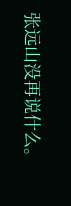张远山没再说什么。